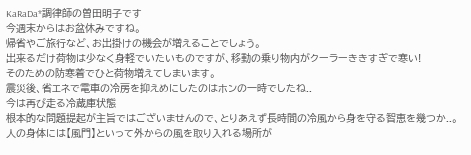KaRaDa*調律師の曽田明子です
今週末からはお盆休みですね。
帰省やご旅行など、お出掛けの機会が増えることでしょう。
出来るだけ荷物は少なく身軽でいたいものですが、移動の乗り物内がクーラーききすぎで寒い!
そのための防寒着でひと荷物増えてしまいます。
震災後、省エネで電車の冷房を抑えめにしたのはホンの一時でしたね..
今は再び走る冷蔵庫状態
根本的な問題提起が主旨ではございませんので、とりあえず長時間の冷風から身を守る智恵を幾つか..。
人の身体には【風門】といって外からの風を取り入れる場所が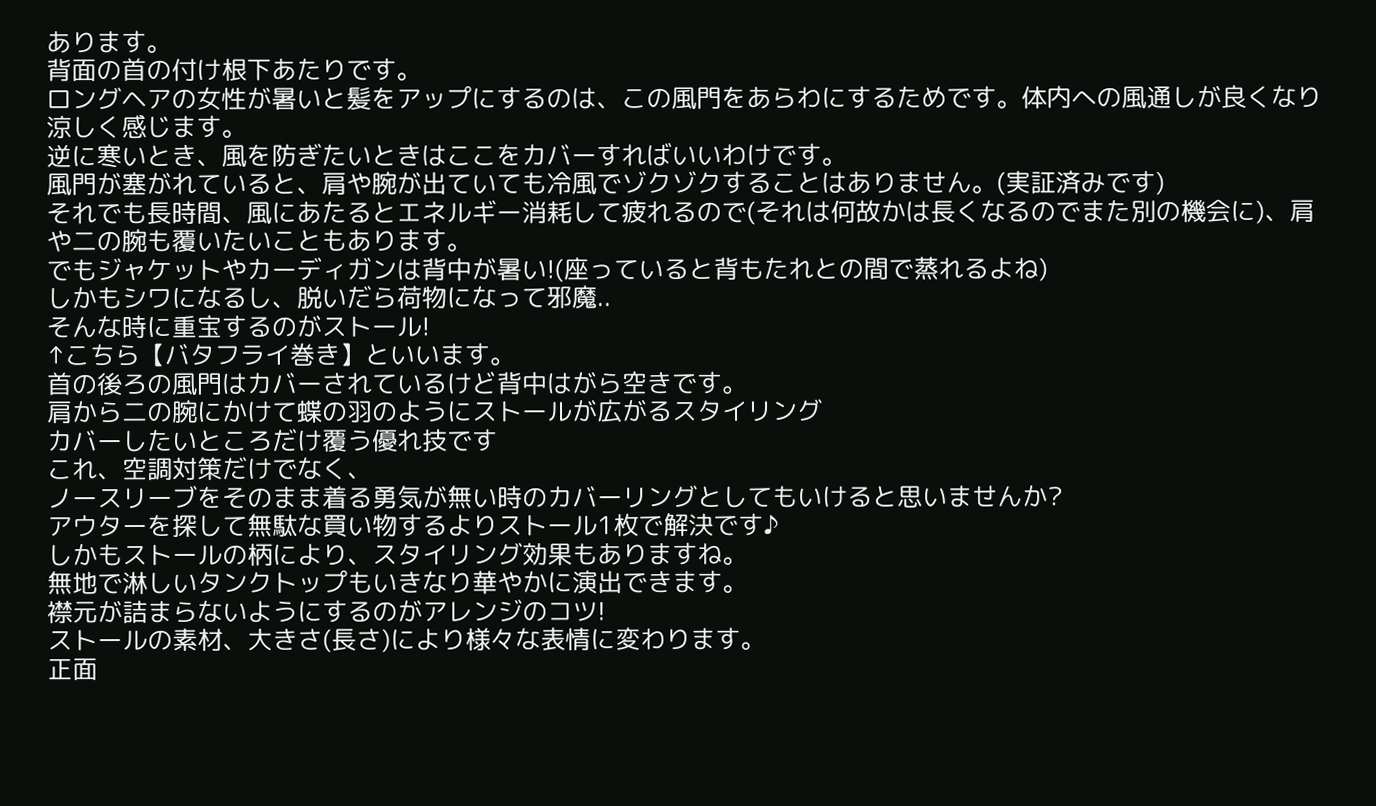あります。
背面の首の付け根下あたりです。
ロングヘアの女性が暑いと髪をアップにするのは、この風門をあらわにするためです。体内への風通しが良くなり涼しく感じます。
逆に寒いとき、風を防ぎたいときはここをカバーすればいいわけです。
風門が塞がれていると、肩や腕が出ていても冷風でゾクゾクすることはありません。(実証済みです)
それでも長時間、風にあたるとエネルギー消耗して疲れるので(それは何故かは長くなるのでまた別の機会に)、肩や二の腕も覆いたいこともあります。
でもジャケットやカーディガンは背中が暑い!(座っていると背もたれとの間で蒸れるよね)
しかもシワになるし、脱いだら荷物になって邪魔..
そんな時に重宝するのがストール!
↑こちら【バタフライ巻き】といいます。
首の後ろの風門はカバーされているけど背中はがら空きです。
肩から二の腕にかけて蝶の羽のようにストールが広がるスタイリング
カバーしたいところだけ覆う優れ技です
これ、空調対策だけでなく、
ノースリーブをそのまま着る勇気が無い時のカバーリングとしてもいけると思いませんか?
アウターを探して無駄な買い物するよりストール1枚で解決です♪
しかもストールの柄により、スタイリング効果もありますね。
無地で淋しいタンクトップもいきなり華やかに演出できます。
襟元が詰まらないようにするのがアレンジのコツ!
ストールの素材、大きさ(長さ)により様々な表情に変わります。
正面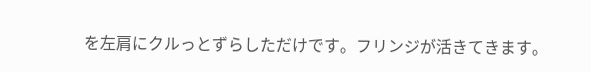を左肩にクルっとずらしただけです。フリンジが活きてきます。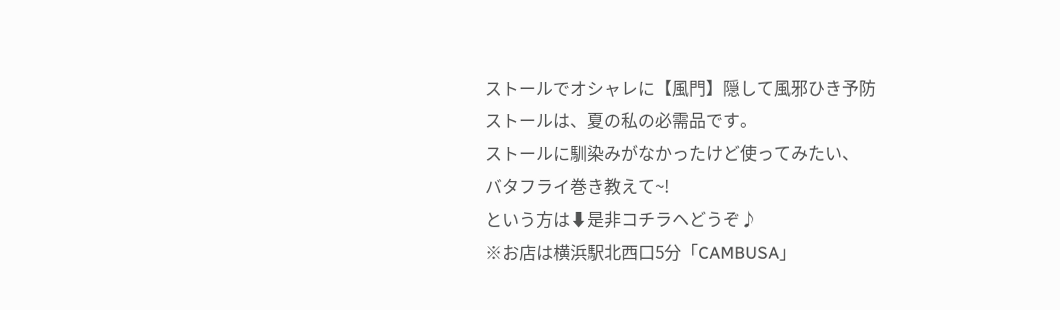ストールでオシャレに【風門】隠して風邪ひき予防
ストールは、夏の私の必需品です。
ストールに馴染みがなかったけど使ってみたい、
バタフライ巻き教えて~!
という方は⬇是非コチラヘどうぞ♪
※お店は横浜駅北西口5分「CAMBUSA」